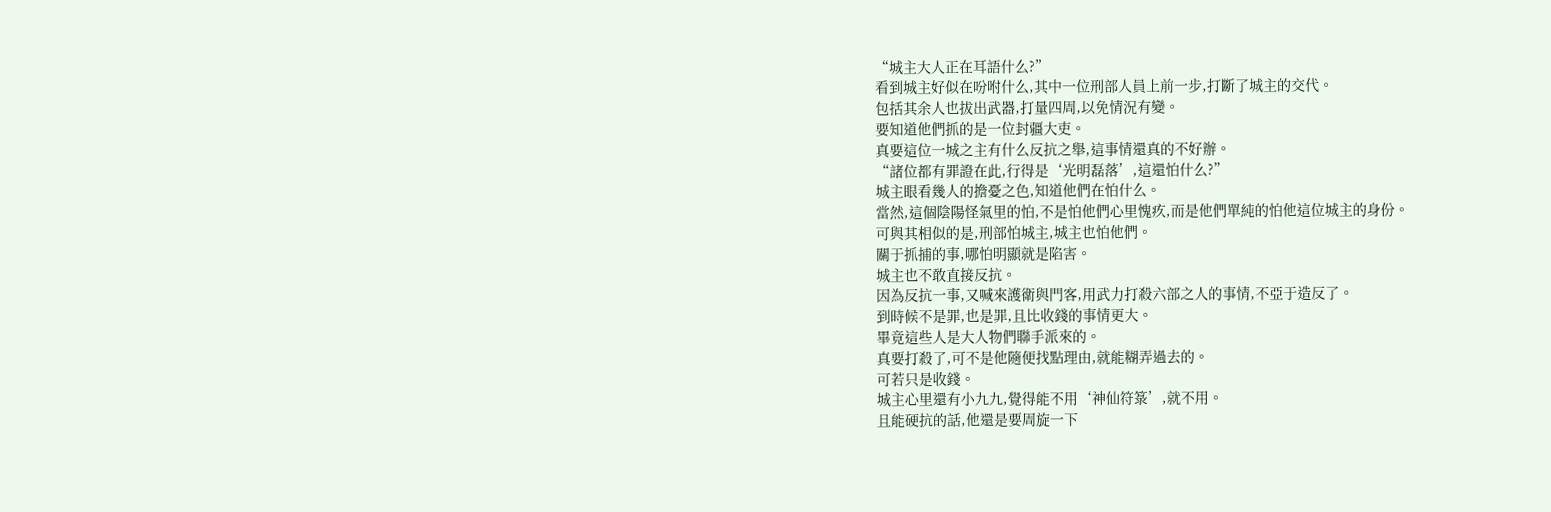“城主大人正在耳語什么?”
看到城主好似在吩咐什么,其中一位刑部人員上前一步,打斷了城主的交代。
包括其余人也拔出武器,打量四周,以免情況有變。
要知道他們抓的是一位封疆大吏。
真要這位一城之主有什么反抗之舉,這事情還真的不好辦。
“諸位都有罪證在此,行得是‘光明磊落’,這還怕什么?”
城主眼看幾人的擔憂之色,知道他們在怕什么。
當然,這個陰陽怪氣里的怕,不是怕他們心里愧疚,而是他們單純的怕他這位城主的身份。
可與其相似的是,刑部怕城主,城主也怕他們。
關于抓捕的事,哪怕明顯就是陷害。
城主也不敢直接反抗。
因為反抗一事,又喊來護衛與門客,用武力打殺六部之人的事情,不亞于造反了。
到時候不是罪,也是罪,且比收錢的事情更大。
畢竟這些人是大人物們聯手派來的。
真要打殺了,可不是他隨便找點理由,就能糊弄過去的。
可若只是收錢。
城主心里還有小九九,覺得能不用‘神仙符箓’,就不用。
且能硬抗的話,他還是要周旋一下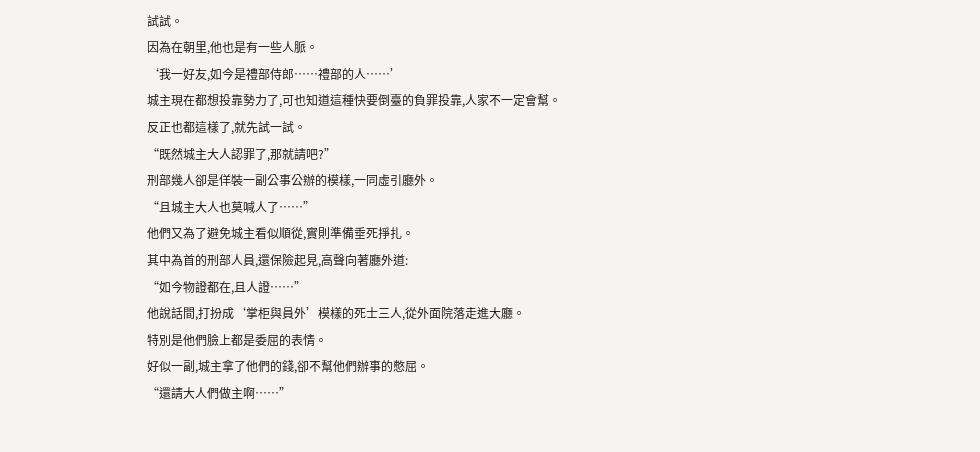試試。
因為在朝里,他也是有一些人脈。
‘我一好友,如今是禮部侍郎……禮部的人……’
城主現在都想投靠勢力了,可也知道這種快要倒臺的負罪投靠,人家不一定會幫。
反正也都這樣了,就先試一試。
“既然城主大人認罪了,那就請吧?”
刑部幾人卻是佯裝一副公事公辦的模樣,一同虛引廳外。
“且城主大人也莫喊人了……”
他們又為了避免城主看似順從,實則準備垂死掙扎。
其中為首的刑部人員,還保險起見,高聲向著廳外道:
“如今物證都在,且人證……”
他說話間,打扮成‘掌柜與員外’模樣的死士三人,從外面院落走進大廳。
特別是他們臉上都是委屈的表情。
好似一副,城主拿了他們的錢,卻不幫他們辦事的憋屈。
“還請大人們做主啊……”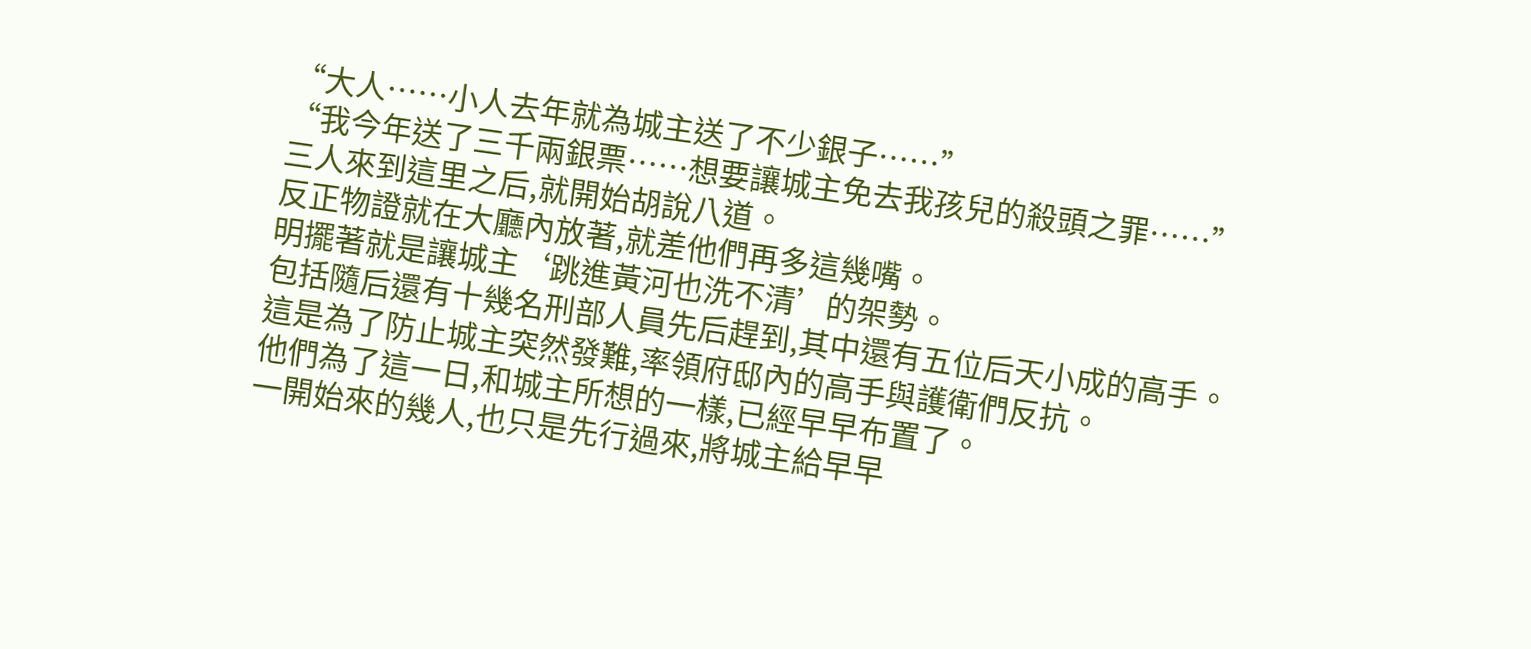“大人……小人去年就為城主送了不少銀子……”
“我今年送了三千兩銀票……想要讓城主免去我孩兒的殺頭之罪……”
三人來到這里之后,就開始胡說八道。
反正物證就在大廳內放著,就差他們再多這幾嘴。
明擺著就是讓城主‘跳進黃河也洗不清’的架勢。
包括隨后還有十幾名刑部人員先后趕到,其中還有五位后天小成的高手。
這是為了防止城主突然發難,率領府邸內的高手與護衛們反抗。
他們為了這一日,和城主所想的一樣,已經早早布置了。
一開始來的幾人,也只是先行過來,將城主給早早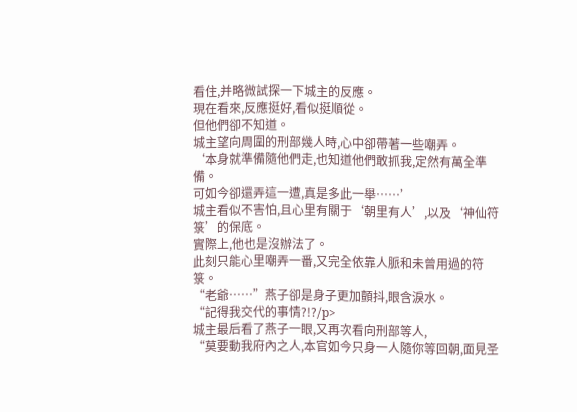看住,并略微試探一下城主的反應。
現在看來,反應挺好,看似挺順從。
但他們卻不知道。
城主望向周圍的刑部幾人時,心中卻帶著一些嘲弄。
‘本身就準備隨他們走,也知道他們敢抓我,定然有萬全準備。
可如今卻還弄這一遭,真是多此一舉……’
城主看似不害怕,且心里有關于‘朝里有人’,以及‘神仙符箓’的保底。
實際上,他也是沒辦法了。
此刻只能心里嘲弄一番,又完全依靠人脈和未曾用過的符箓。
“老爺……”燕子卻是身子更加顫抖,眼含淚水。
“記得我交代的事情?!?/p>
城主最后看了燕子一眼,又再次看向刑部等人,
“莫要動我府內之人,本官如今只身一人隨你等回朝,面見圣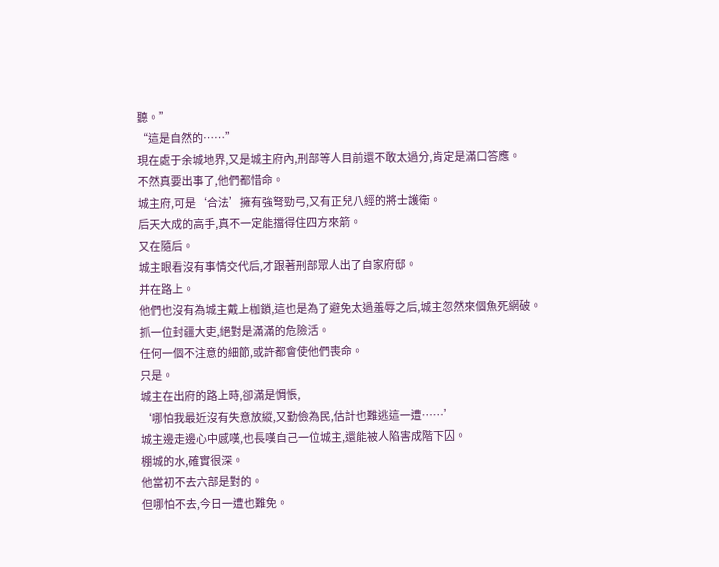聽。”
“這是自然的……”
現在處于余城地界,又是城主府內,刑部等人目前還不敢太過分,肯定是滿口答應。
不然真要出事了,他們都惜命。
城主府,可是‘合法’擁有強弩勁弓,又有正兒八經的將士護衛。
后天大成的高手,真不一定能擋得住四方來箭。
又在隨后。
城主眼看沒有事情交代后,才跟著刑部眾人出了自家府邸。
并在路上。
他們也沒有為城主戴上枷鎖,這也是為了避免太過羞辱之后,城主忽然來個魚死網破。
抓一位封疆大吏,絕對是滿滿的危險活。
任何一個不注意的細節,或許都會使他們喪命。
只是。
城主在出府的路上時,卻滿是惆悵,
‘哪怕我最近沒有失意放縱,又勤儉為民,估計也難逃這一遭……’
城主邊走邊心中感嘆,也長嘆自己一位城主,還能被人陷害成階下囚。
棚城的水,確實很深。
他當初不去六部是對的。
但哪怕不去,今日一遭也難免。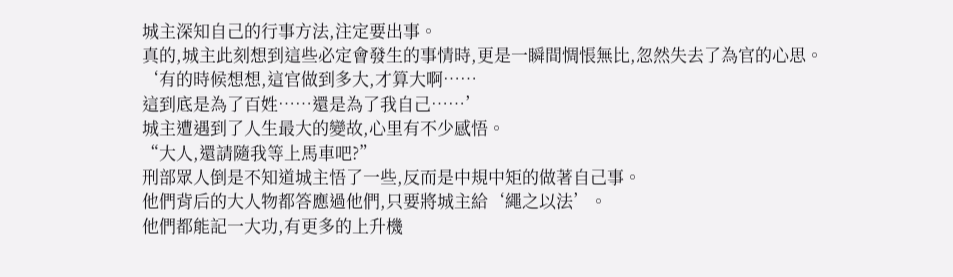城主深知自己的行事方法,注定要出事。
真的,城主此刻想到這些必定會發生的事情時,更是一瞬間惆悵無比,忽然失去了為官的心思。
‘有的時候想想,這官做到多大,才算大啊……
這到底是為了百姓……還是為了我自己……’
城主遭遇到了人生最大的變故,心里有不少感悟。
“大人,還請隨我等上馬車吧?”
刑部眾人倒是不知道城主悟了一些,反而是中規中矩的做著自己事。
他們背后的大人物都答應過他們,只要將城主給‘繩之以法’。
他們都能記一大功,有更多的上升機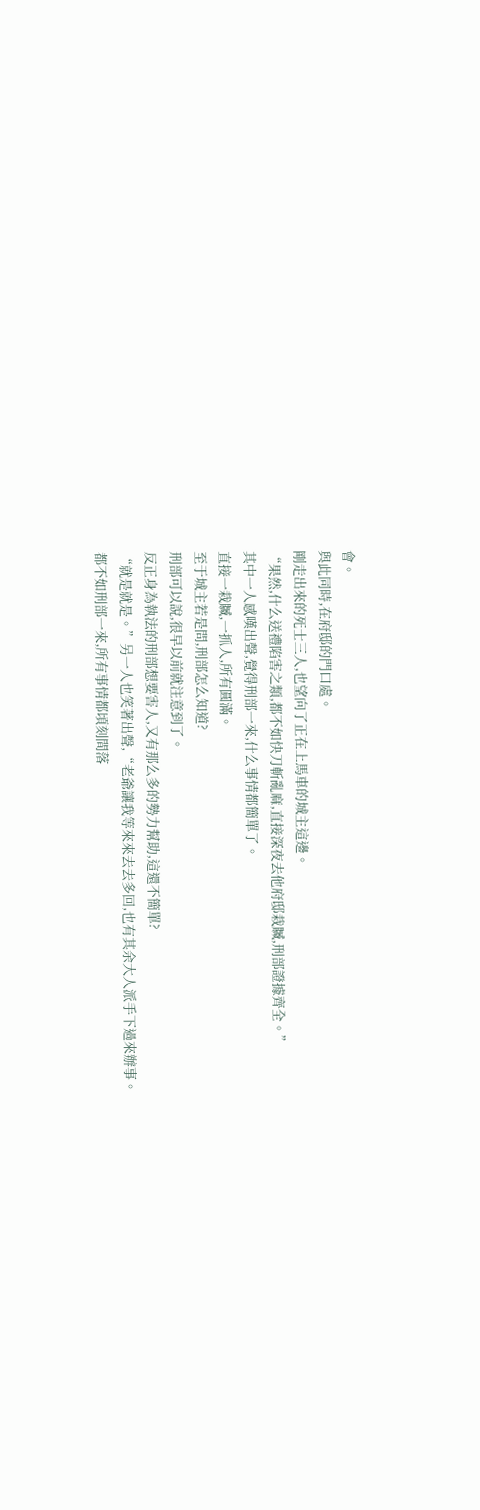會。
與此同時,在府邸的門口處。
剛走出來的死士三人,也望向了正在上馬車的城主這邊。
“果然,什么送禮陷害之類,都不如快刀斬亂麻,直接深夜去他府邸栽贓,刑部證據齊全。”
其中一人感嘆出聲,覺得刑部一來,什么事情都簡單了。
直接一栽贓,一抓人,所有圓滿。
至于城主若是問,刑部怎么知道?
刑部可以說,很早以前就注意到了。
反正身為執法的刑部想要害人,又有那么多的勢力幫助,這還不簡單?
“就是就是。”另一人也笑著出聲,“老爺讓我等來來去去多回,也有其余大人派手下過來辦事。
都不如刑部一來,所有事情都頃刻間落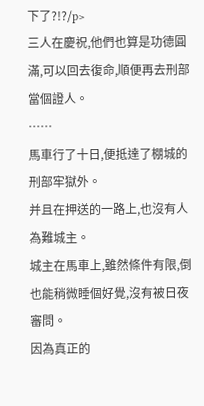下了?!?/p>
三人在慶祝,他們也算是功德圓滿,可以回去復命,順便再去刑部當個證人。
……
馬車行了十日,便抵達了棚城的刑部牢獄外。
并且在押送的一路上,也沒有人為難城主。
城主在馬車上,雖然條件有限,倒也能稍微睡個好覺,沒有被日夜審問。
因為真正的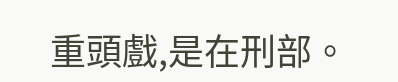重頭戲,是在刑部。